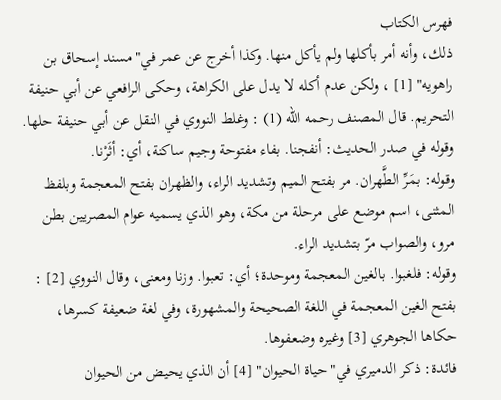فهرس الكتاب
ذلك، وأنه أمر بأكلها ولم يأكل منها. وكذا أخرج عن عمر في"مسند إسحاق بن راهويه" [1] ، ولكن عدم أكله لا يدل على الكراهة، وحكى الرافعي عن أبي حنيفة التحريم. قال المصنف رحمه الله (1) : وغلط النووي في النقل عن أبي حنيفة حلها.
وقوله في صدر الحديث: أنفجنا. بفاء مفتوحة وجيم ساكنة، أي: أثَرْنا.
وقوله: بمَرِّ الطَّهران. مر بفتح الميم وتشديد الراء، والظهران بفتح المعجمة وبلفظ المثنى، اسم موضع على مرحلة من مكة، وهو الذي يسميه عوام المصريين بطن مرو، والصواب مرّ بتشديد الراء.
وقوله: فلغبوا. بالغين المعجمة وموحدة؛ أي: تعبوا. وزنا ومعنى، وقال النووي [2] : بفتح الغين المعجمة في اللغة الصحيحة والمشهورة، وفي لغة ضعيفة كسرها، حكاها الجوهري [3] وغيره وضعفوها.
فائدة: ذكر الدميري في"حياة الحيوان" [4] أن الذي يحيض من الحيوان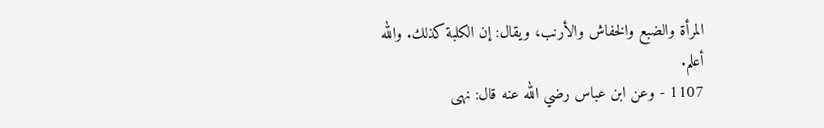المرأة والضبع والخفاش والأرنب، ويقال: إن الكلبة كذلك. والله أعلم.
1107 - وعن ابن عباس رضي الله عنه قال: نهى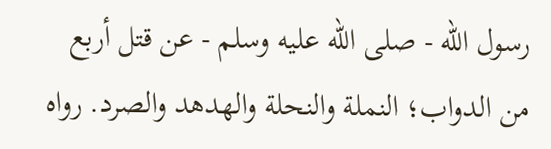رسول الله - صلى الله عليه وسلم - عن قتل أربع من الدواب؛ النملة والنحلة والهدهد والصرد. رواه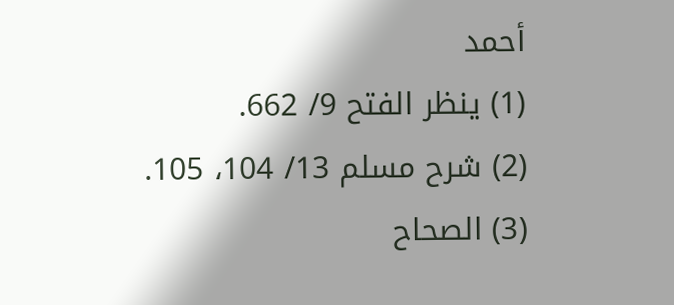أحمد
(1) ينظر الفتح 9/ 662.
(2) شرح مسلم 13/ 104، 105.
(3) الصحاح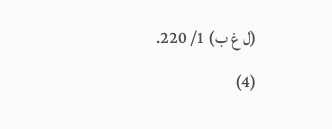(ل غ ب) 1/ 220.
(4)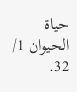حياة الحيوان 1/ 32.